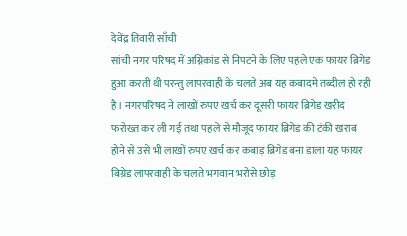देवेंद्र तिवारी साँची
सांची नगर परिषद में अग्निकांड से निपटने के लिए पहले एक फायर ब्रिगेड हुआ करती थी परन्तु लापरवाही के चलते अब यह कबादमे तब्दील हो रही है। नगरपरिषद ने लाखों रुपए खर्च कर दूसरी फायर ब्रिगेड खरीद फरोख्त कर ली गई तथा पहले से मौजूद फायर ब्रिगेड की टंकी खराब होने से उसे भी लाखों रुपए खर्च कर कबाड़ ब्रिगेड बना डाला यह फायर बिग्रेड लापरवाही के चलते भगवान भरोसे छोड़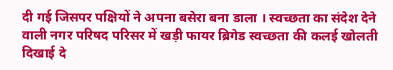दी गई जिसपर पक्षियों ने अपना बसेरा बना डाला । स्वच्छता का संदेश देने वाली नगर परिषद परिसर में खड़ी फायर ब्रिगेड स्वच्छता की कलई खोलती दिखाई दे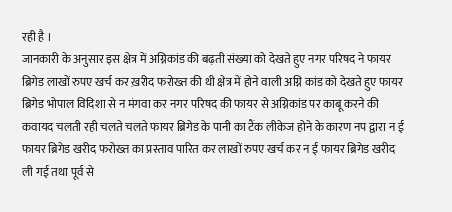रही है ।
जानकारी के अनुसार इस क्षेत्र में अग्निकांड की बढ़ती संख्या को देखते हुए नगर परिषद ने फायर ब्रिगेड लाखों रुपए खर्च कर ख़रीद फरोख्त की थी क्षेत्र में होने वाली अग्नि कांड को देखते हुए फायर ब्रिगेड भोपाल विदिशा से न मंगवा कर नगर परिषद की फायर से अग्निकांड पर काबू करने की कवायद चलती रही चलते चलते फायर ब्रिगेड के पानी का टैंक लीकेज होने के कारण नप द्वारा न ई फायर ब्रिगेड खरीद फरोख्त का प्रस्ताव पारित कर लाखों रुपए खर्च कर न ई फायर ब्रिगेड खरीद ली गई तथा पूर्व से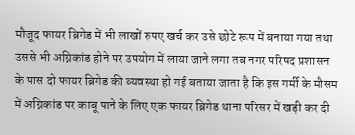मौजूद फायर ब्रिगेड में भी लाखों रुपए खर्च कर उसे छोटे रूप में बनाया गया तथा उससे भी अग्निकांड होने पर उपयोग में लाया जाने लगा तब नगर परिषद प्रशासन के पास दो फायर ब्रिगेड की व्यवस्था हो गई बताया जाता है कि इस गर्मी के मौसम में अग्निकांड पर काबू पाने के लिए एक फायर ब्रिगेड थाना परिसर में खड़ी कर दी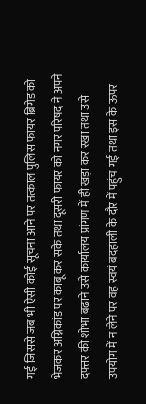गई जिससे जब भी ऐसी कोई सूचना आने पर तत्काल पुलिस फायर ब्रिगेड को भेजकर अग्निकांड पर काबू कर सके तथा दूसरी फायर को नगर परिषद ने अपने दफ्तर की शोभा बढाने उसे कार्यालय प्रांगण में ही खड़ा कर रखा तथा उसे उपयोग में न लेने पर वह स्वयं बदहाली के दौर में पहुंच गई तथा इस के ऊपर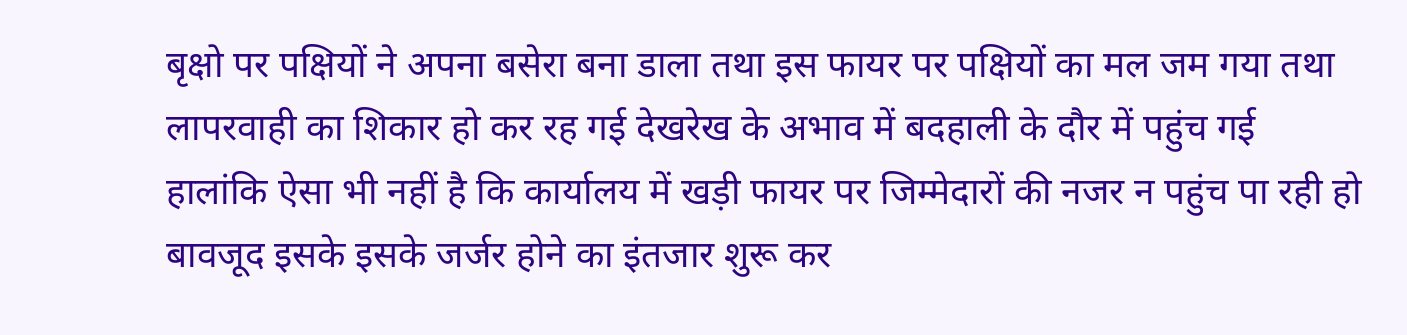बृक्षो पर पक्षियों ने अपना बसेरा बना डाला तथा इस फायर पर पक्षियों का मल जम गया तथा लापरवाही का शिकार हो कर रह गई देखरेख के अभाव में बदहाली के दौर में पहुंच गई हालांकि ऐसा भी नहीं है कि कार्यालय में खड़ी फायर पर जिम्मेदारों की नजर न पहुंच पा रही हो बावजूद इसके इसके जर्जर होने का इंतजार शुरू कर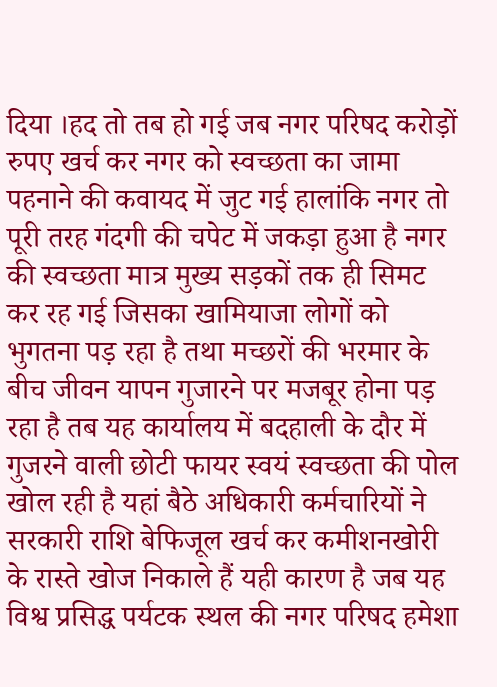दिया ।हद तो तब हो गई जब नगर परिषद करोड़ों रुपए खर्च कर नगर को स्वच्छता का जामा पहनाने की कवायद में जुट गई हालांकि नगर तो पूरी तरह गंदगी की चपेट में जकड़ा हुआ है नगर की स्वच्छता मात्र मुख्य सड़कों तक ही सिमट कर रह गई जिसका खामियाजा लोगों को भुगतना पड़ रहा है तथा मच्छरों की भरमार के बीच जीवन यापन गुजारने पर मजबूर होना पड़ रहा है तब यह कार्यालय में बदहाली के दौर में गुजरने वाली छोटी फायर स्वयं स्वच्छता की पोल खोल रही है यहां बैठे अधिकारी कर्मचारियों ने सरकारी राशि बेफिजूल खर्च कर कमीशनखोरी के रास्ते खोज निकाले हैं यही कारण है जब यह विश्व प्रसिद्ध पर्यटक स्थल की नगर परिषद हमेशा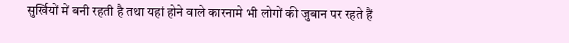सुर्खियों में बनी रहती है तथा यहां होने वाले कारनामे भी लोगों की जुबान पर रहते हैं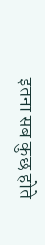इतना सब कुछ होते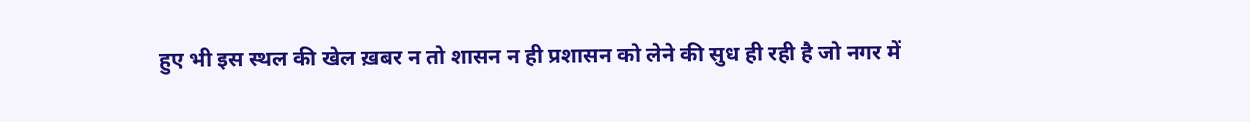हुए भी इस स्थल की खेल ख़बर न तो शासन न ही प्रशासन को लेने की सुध ही रही है जो नगर में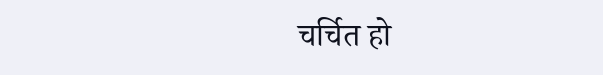चर्चित हो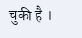चुकी है ।